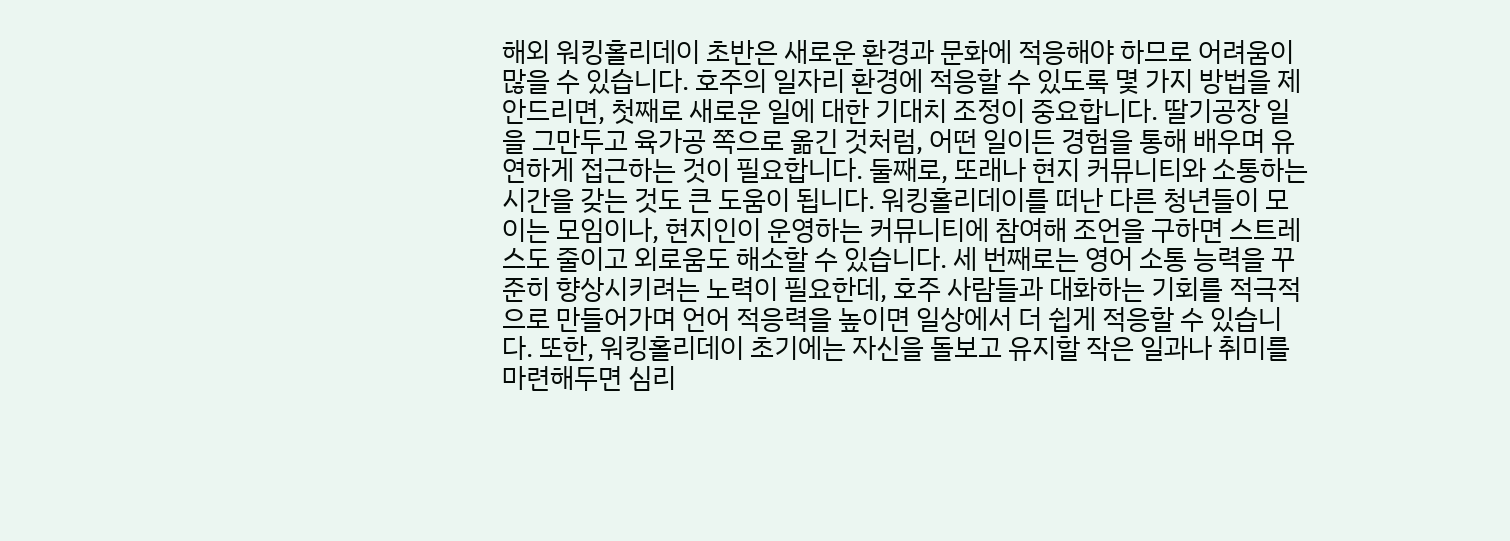해외 워킹홀리데이 초반은 새로운 환경과 문화에 적응해야 하므로 어려움이 많을 수 있습니다. 호주의 일자리 환경에 적응할 수 있도록 몇 가지 방법을 제안드리면, 첫째로 새로운 일에 대한 기대치 조정이 중요합니다. 딸기공장 일을 그만두고 육가공 쪽으로 옮긴 것처럼, 어떤 일이든 경험을 통해 배우며 유연하게 접근하는 것이 필요합니다. 둘째로, 또래나 현지 커뮤니티와 소통하는 시간을 갖는 것도 큰 도움이 됩니다. 워킹홀리데이를 떠난 다른 청년들이 모이는 모임이나, 현지인이 운영하는 커뮤니티에 참여해 조언을 구하면 스트레스도 줄이고 외로움도 해소할 수 있습니다. 세 번째로는 영어 소통 능력을 꾸준히 향상시키려는 노력이 필요한데, 호주 사람들과 대화하는 기회를 적극적으로 만들어가며 언어 적응력을 높이면 일상에서 더 쉽게 적응할 수 있습니다. 또한, 워킹홀리데이 초기에는 자신을 돌보고 유지할 작은 일과나 취미를 마련해두면 심리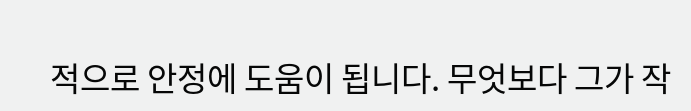적으로 안정에 도움이 됩니다. 무엇보다 그가 작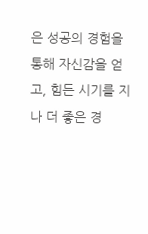은 성공의 경험을 통해 자신감을 얻고, 힘든 시기를 지나 더 좋은 경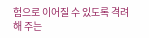험으로 이어질 수 있도록 격려해 주는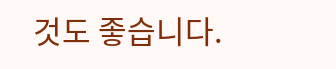것도 좋습니다.